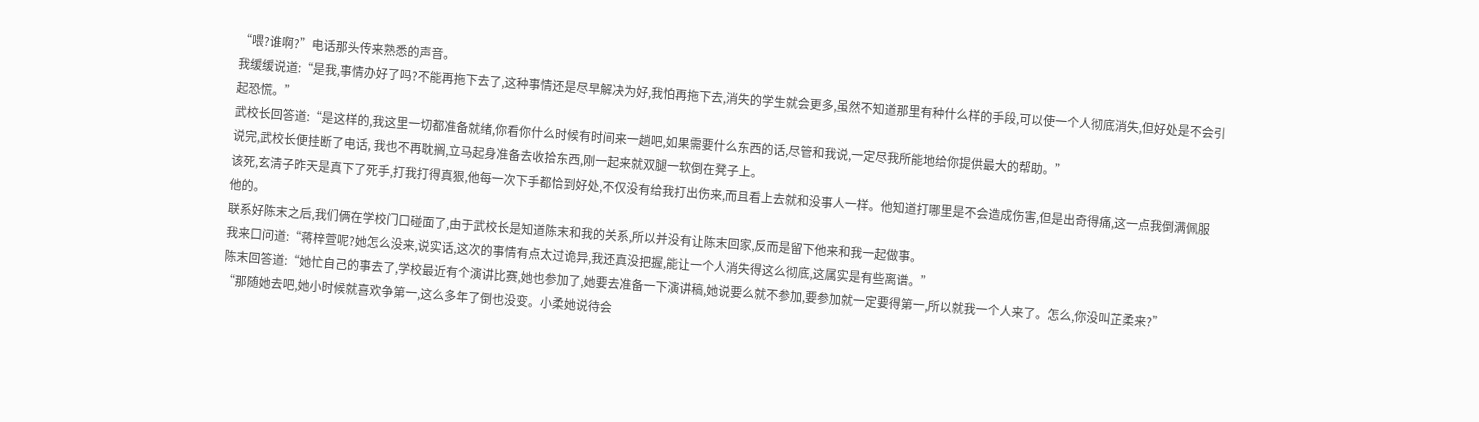“喂?谁啊?”电话那头传来熟悉的声音。
我缓缓说道:“是我,事情办好了吗?不能再拖下去了,这种事情还是尽早解决为好,我怕再拖下去,消失的学生就会更多,虽然不知道那里有种什么样的手段,可以使一个人彻底消失,但好处是不会引起恐慌。”
武校长回答道:“是这样的,我这里一切都准备就绪,你看你什么时候有时间来一趟吧,如果需要什么东西的话,尽管和我说,一定尽我所能地给你提供最大的帮助。”
说完,武校长便挂断了电话, 我也不再耽搁,立马起身准备去收拾东西,刚一起来就双腿一软倒在凳子上。
该死,玄清子昨天是真下了死手,打我打得真狠,他每一次下手都恰到好处,不仅没有给我打出伤来,而且看上去就和没事人一样。他知道打哪里是不会造成伤害,但是出奇得痛,这一点我倒满佩服他的。
联系好陈末之后,我们俩在学校门口碰面了,由于武校长是知道陈末和我的关系,所以并没有让陈末回家,反而是留下他来和我一起做事。
我来口问道:“蒋梓萱呢?她怎么没来,说实话,这次的事情有点太过诡异,我还真没把握,能让一个人消失得这么彻底,这属实是有些离谱。”
陈末回答道:“她忙自己的事去了,学校最近有个演讲比赛,她也参加了,她要去准备一下演讲稿,她说要么就不参加,要参加就一定要得第一,所以就我一个人来了。怎么,你没叫芷柔来?”
“那随她去吧,她小时候就喜欢争第一,这么多年了倒也没变。小柔她说待会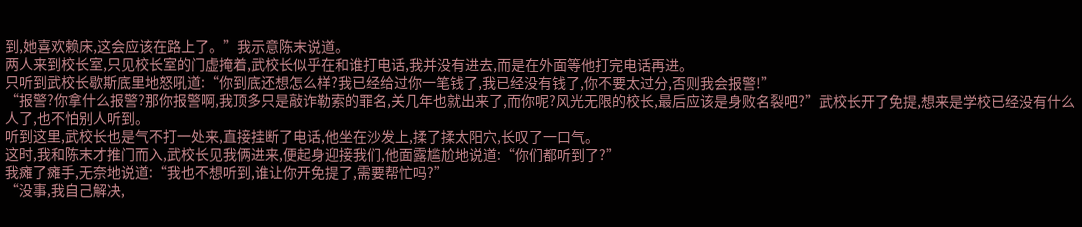到,她喜欢赖床,这会应该在路上了。”我示意陈末说道。
两人来到校长室,只见校长室的门虚掩着,武校长似乎在和谁打电话,我并没有进去,而是在外面等他打完电话再进。
只听到武校长歇斯底里地怒吼道:“你到底还想怎么样?我已经给过你一笔钱了,我已经没有钱了,你不要太过分,否则我会报警!”
“报警?你拿什么报警?那你报警啊,我顶多只是敲诈勒索的罪名,关几年也就出来了,而你呢?风光无限的校长,最后应该是身败名裂吧?”武校长开了免提,想来是学校已经没有什么人了,也不怕别人听到。
听到这里,武校长也是气不打一处来,直接挂断了电话,他坐在沙发上,揉了揉太阳穴,长叹了一口气。
这时,我和陈末才推门而入,武校长见我俩进来,便起身迎接我们,他面露尴尬地说道:“你们都听到了?”
我瘫了瘫手,无奈地说道:“我也不想听到,谁让你开免提了,需要帮忙吗?”
“没事,我自己解决,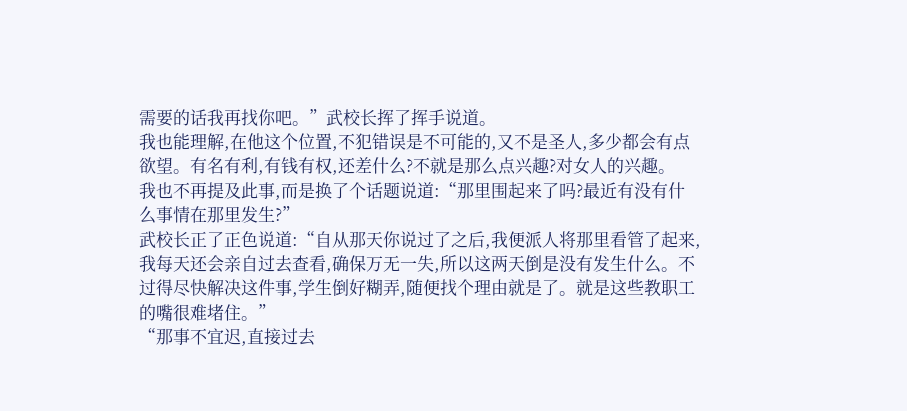需要的话我再找你吧。”武校长挥了挥手说道。
我也能理解,在他这个位置,不犯错误是不可能的,又不是圣人,多少都会有点欲望。有名有利,有钱有权,还差什么?不就是那么点兴趣?对女人的兴趣。
我也不再提及此事,而是换了个话题说道:“那里围起来了吗?最近有没有什么事情在那里发生?”
武校长正了正色说道:“自从那天你说过了之后,我便派人将那里看管了起来,我每天还会亲自过去查看,确保万无一失,所以这两天倒是没有发生什么。不过得尽快解决这件事,学生倒好糊弄,随便找个理由就是了。就是这些教职工的嘴很难堵住。”
“那事不宜迟,直接过去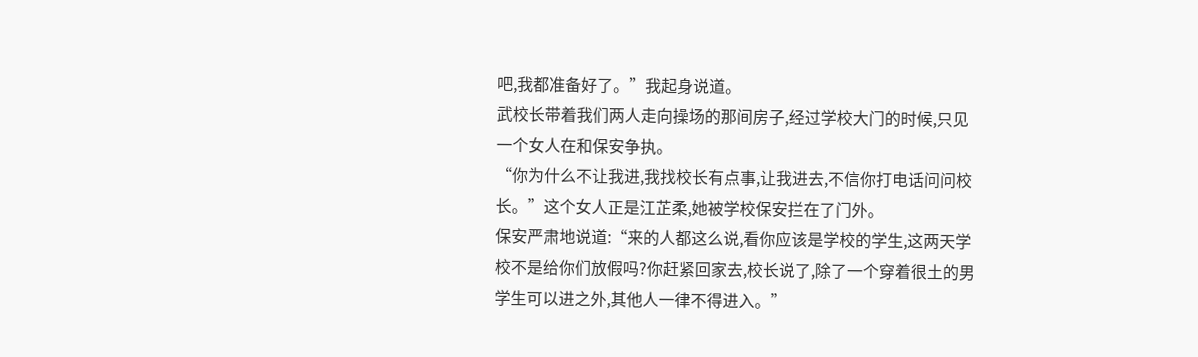吧,我都准备好了。”我起身说道。
武校长带着我们两人走向操场的那间房子,经过学校大门的时候,只见一个女人在和保安争执。
“你为什么不让我进,我找校长有点事,让我进去,不信你打电话问问校长。”这个女人正是江芷柔,她被学校保安拦在了门外。
保安严肃地说道:“来的人都这么说,看你应该是学校的学生,这两天学校不是给你们放假吗?你赶紧回家去,校长说了,除了一个穿着很土的男学生可以进之外,其他人一律不得进入。”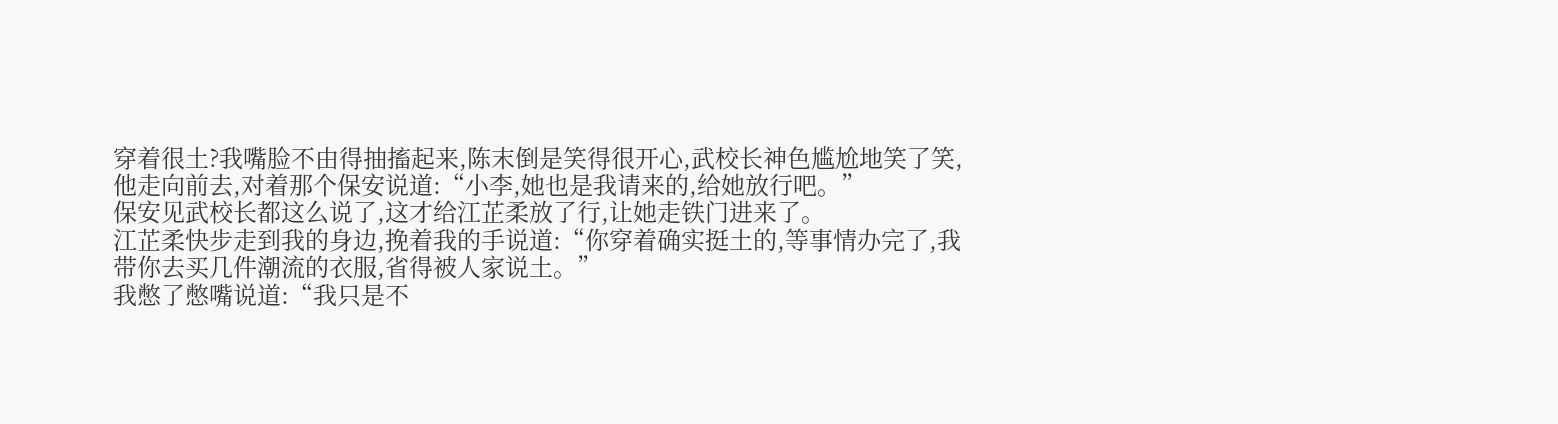穿着很土?我嘴脸不由得抽搐起来,陈末倒是笑得很开心,武校长神色尴尬地笑了笑,他走向前去,对着那个保安说道:“小李,她也是我请来的,给她放行吧。”
保安见武校长都这么说了,这才给江芷柔放了行,让她走铁门进来了。
江芷柔快步走到我的身边,挽着我的手说道:“你穿着确实挺土的,等事情办完了,我带你去买几件潮流的衣服,省得被人家说土。”
我憋了憋嘴说道:“我只是不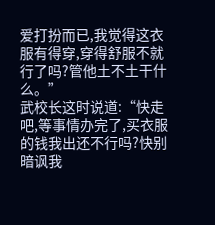爱打扮而已,我觉得这衣服有得穿,穿得舒服不就行了吗?管他土不土干什么。”
武校长这时说道:“快走吧,等事情办完了,买衣服的钱我出还不行吗?快别暗讽我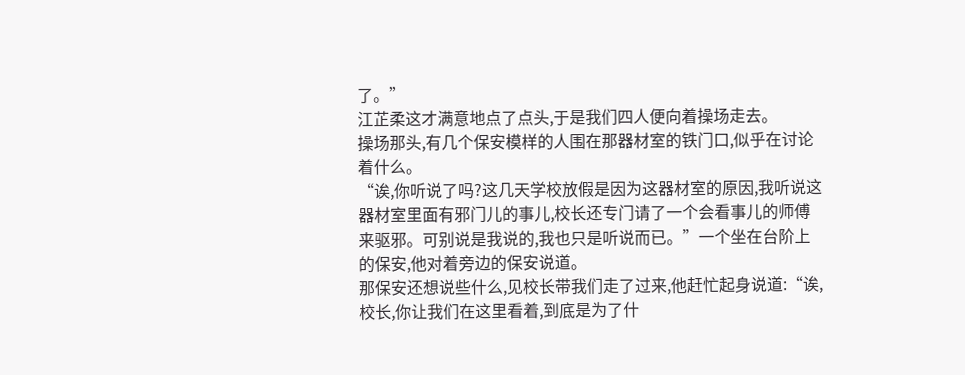了。”
江芷柔这才满意地点了点头,于是我们四人便向着操场走去。
操场那头,有几个保安模样的人围在那器材室的铁门口,似乎在讨论着什么。
“诶,你听说了吗?这几天学校放假是因为这器材室的原因,我听说这器材室里面有邪门儿的事儿,校长还专门请了一个会看事儿的师傅来驱邪。可别说是我说的,我也只是听说而已。”一个坐在台阶上的保安,他对着旁边的保安说道。
那保安还想说些什么,见校长带我们走了过来,他赶忙起身说道:“诶,校长,你让我们在这里看着,到底是为了什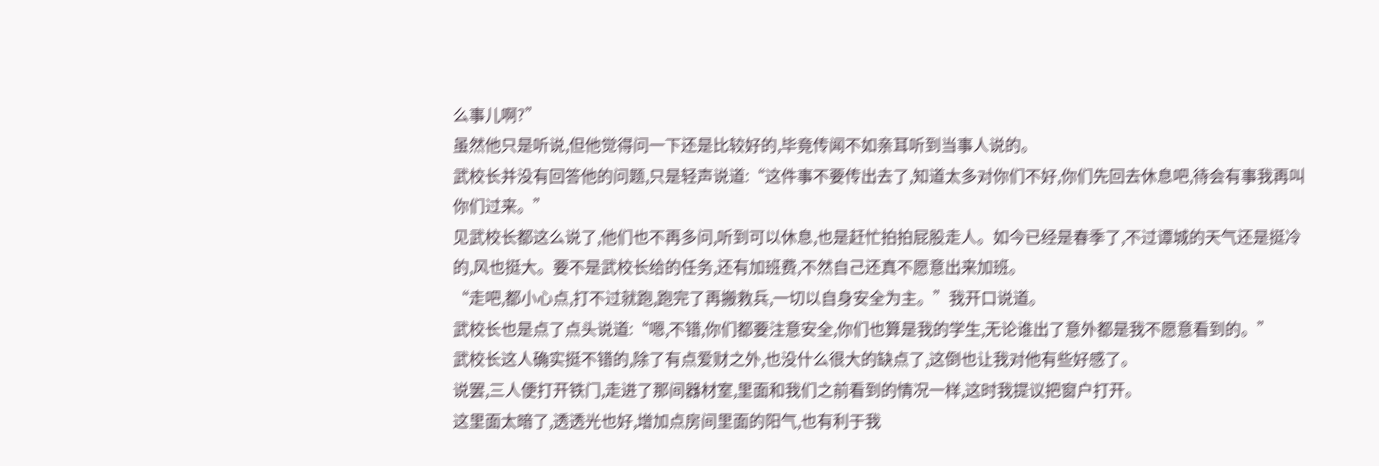么事儿啊?”
虽然他只是听说,但他觉得问一下还是比较好的,毕竟传闻不如亲耳听到当事人说的。
武校长并没有回答他的问题,只是轻声说道:“这件事不要传出去了,知道太多对你们不好,你们先回去休息吧,待会有事我再叫你们过来。”
见武校长都这么说了,他们也不再多问,听到可以休息,也是赶忙拍拍屁股走人。如今已经是春季了,不过谭城的天气还是挺冷的,风也挺大。要不是武校长给的任务,还有加班费,不然自己还真不愿意出来加班。
“走吧,都小心点,打不过就跑,跑完了再搬救兵,一切以自身安全为主。”我开口说道。
武校长也是点了点头说道:“嗯,不错,你们都要注意安全,你们也算是我的学生,无论谁出了意外都是我不愿意看到的。”
武校长这人确实挺不错的,除了有点爱财之外,也没什么很大的缺点了,这倒也让我对他有些好感了。
说罢,三人便打开铁门,走进了那间器材室,里面和我们之前看到的情况一样,这时我提议把窗户打开。
这里面太暗了,透透光也好,增加点房间里面的阳气,也有利于我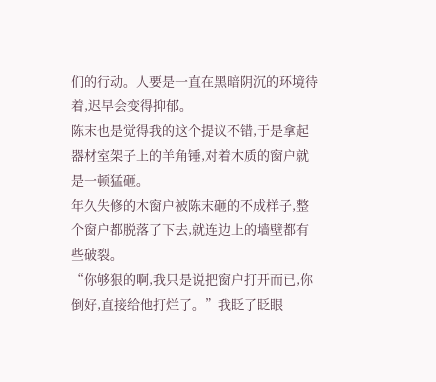们的行动。人要是一直在黑暗阴沉的环境待着,迟早会变得抑郁。
陈末也是觉得我的这个提议不错,于是拿起器材室架子上的羊角锤,对着木质的窗户就是一顿猛砸。
年久失修的木窗户被陈末砸的不成样子,整个窗户都脱落了下去,就连边上的墙壁都有些破裂。
“你够狠的啊,我只是说把窗户打开而已,你倒好,直接给他打烂了。”我眨了眨眼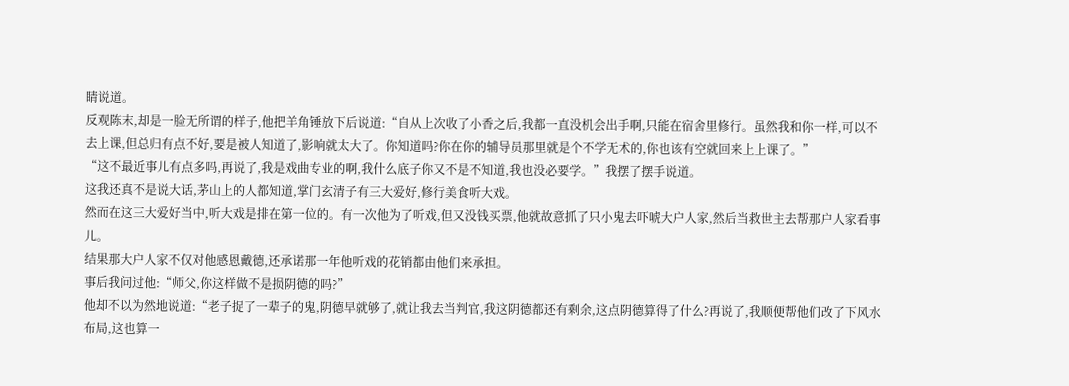睛说道。
反观陈末,却是一脸无所谓的样子,他把羊角锤放下后说道:“自从上次收了小香之后,我都一直没机会出手啊,只能在宿舍里修行。虽然我和你一样,可以不去上课,但总归有点不好,要是被人知道了,影响就太大了。你知道吗?你在你的辅导员那里就是个不学无术的,你也该有空就回来上上课了。”
“这不最近事儿有点多吗,再说了,我是戏曲专业的啊,我什么底子你又不是不知道,我也没必要学。”我摆了摆手说道。
这我还真不是说大话,茅山上的人都知道,掌门玄清子有三大爱好,修行美食听大戏。
然而在这三大爱好当中,听大戏是排在第一位的。有一次他为了听戏,但又没钱买票,他就故意抓了只小鬼去吓唬大户人家,然后当救世主去帮那户人家看事儿。
结果那大户人家不仅对他感恩戴德,还承诺那一年他听戏的花销都由他们来承担。
事后我问过他:“师父,你这样做不是损阴德的吗?”
他却不以为然地说道:“老子捉了一辈子的鬼,阴德早就够了,就让我去当判官,我这阴德都还有剩余,这点阴德算得了什么?再说了,我顺便帮他们改了下风水布局,这也算一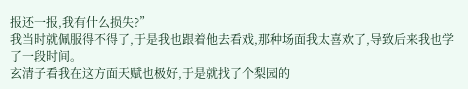报还一报,我有什么损失?”
我当时就佩服得不得了,于是我也跟着他去看戏,那种场面我太喜欢了,导致后来我也学了一段时间。
玄清子看我在这方面天赋也极好,于是就找了个梨园的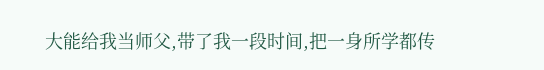大能给我当师父,带了我一段时间,把一身所学都传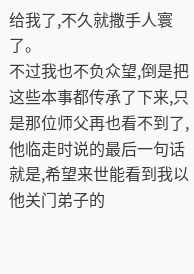给我了,不久就撒手人寰了。
不过我也不负众望,倒是把这些本事都传承了下来,只是那位师父再也看不到了,他临走时说的最后一句话就是,希望来世能看到我以他关门弟子的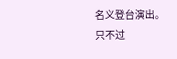名义登台演出。
只不过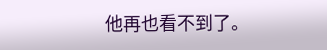他再也看不到了。